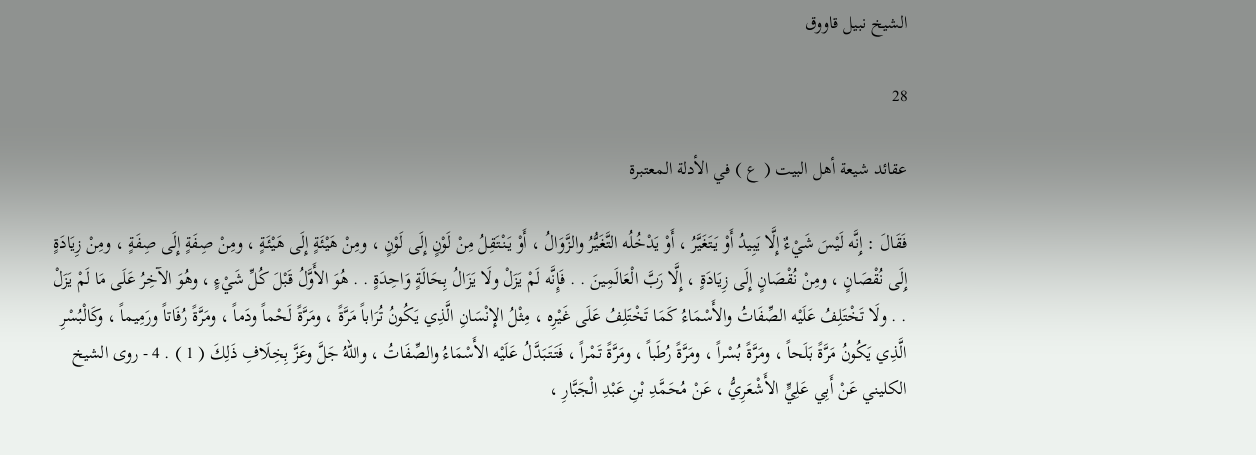الشيخ نبيل قاووق

28

عقائد شيعة أهل البيت ( ع ) في الأدلة المعتبرة

فَقَالَ : إِنَّه لَيْسَ شَيْءٌ إِلَّا يَبِيدُ أَوْ يَتَغَيَّرُ ، أَوْ يَدْخُلُه التَّغَيُّرُ والزَّوَالُ ، أَوْ يَنْتَقِلُ مِنْ لَوْنٍ إِلَى لَوْنٍ ، ومِنْ هَيْئَةٍ إِلَى هَيْئَةٍ ، ومِنْ صِفَةٍ إِلَى صِفَةٍ ، ومِنْ زِيَادَةٍ إِلَى نُقْصَانٍ ، ومِنْ نُقْصَانٍ إِلَى زِيَادَةٍ ، إِلَّا رَبَّ الْعَالَمِينَ . . فَإِنَّه لَمْ يَزَلْ ولَا يَزَالُ بِحَالَةٍ وَاحِدَةٍ . . هُوَ الأَوَّلُ قَبْلَ كُلِّ شَيْءٍ ، وهُوَ الآخِرُ عَلَى مَا لَمْ يَزَلْ . . ولَا تَخْتَلِفُ عَلَيْه الصِّفَاتُ والأَسْمَاءُ كَمَا تَخْتَلِفُ عَلَى غَيْرِه ، مِثْلُ الإِنْسَانِ الَّذِي يَكُونُ تُرَاباً مَرَّةً ، ومَرَّةً لَحْماً ودَماً ، ومَرَّةً رُفَاتاً ورَمِيماً ، وكَالْبُسْرِ الَّذِي يَكُونُ مَرَّةً بَلَحاً ، ومَرَّةً بُسْراً ، ومَرَّةً رُطَباً ، ومَرَّةً تَمْراً ، فَتَتَبَدَّلُ عَلَيْه الأَسْمَاءُ والصِّفَاتُ ، واللهُ جَلَّ وعَزَّ بِخِلَافِ ذَلِكَ ( 1 ) . 4 - روى الشيخ الكليني عَنْ أَبِي عَلِيٍّ الأَشْعَرِيُّ ، عَنْ مُحَمَّدِ بْنِ عَبْدِ الْجَبَّارِ ،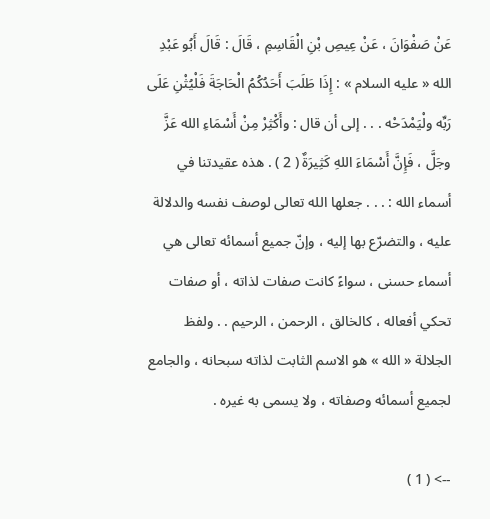عَنْ صَفْوَانَ ، عَنْ عِيصِ بْنِ الْقَاسِمِ ، قَالَ : قَالَ أَبُو عَبْدِ الله « عليه السلام » : إِذَا طَلَبَ أَحَدُكُمُ الْحَاجَةَ فَلْيُثْنِ عَلَى رَبِّه ولْيَمْدَحْه . . . إلى أن قال : وأَكْثِرْ مِنْ أَسْمَاءِ الله عَزَّ وجَلَّ ، فَإِنَّ أَسْمَاءَ اللهِ كَثِيرَةٌ ( 2 ) . هذه عقيدتنا في أسماء الله : . . . جعلها الله تعالى لوصف نفسه والدلالة عليه ، والتضرّع بها إليه ، وإنّ جميع أسمائه تعالى هي أسماء حسنى ، سواءً كانت صفات لذاته ، أو صفات تحكي أفعاله ، كالخالق ، الرحمن ، الرحيم . . ولفظ الجلالة « الله » هو الاسم الثابت لذاته سبحانه ، والجامع لجميع أسمائه وصفاته ، ولا يسمى به غيره .

--> ( 1 )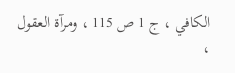الكافي ، ج 1 ص 115 ، ومرآة العقول ،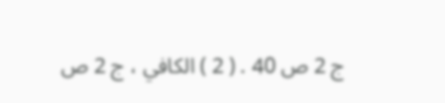ج 2 ص 40 . ( 2 ) الكافي ، ج 2 ص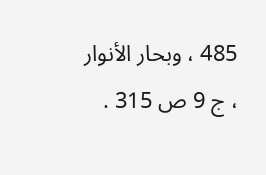485 ، وبحار الأنوار ، ج 9 ص 315 .